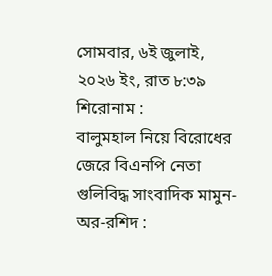সোমবার, ৬ই জুলাই, ২০২৬ ইং, রাত ৮:৩৯
শিরোনাম :
বালুমহাল নিয়ে বিরোধের জেরে বিএনপি নেতা গুলিবিদ্ধ সাংবাদিক মামুন-অর-রশিদ :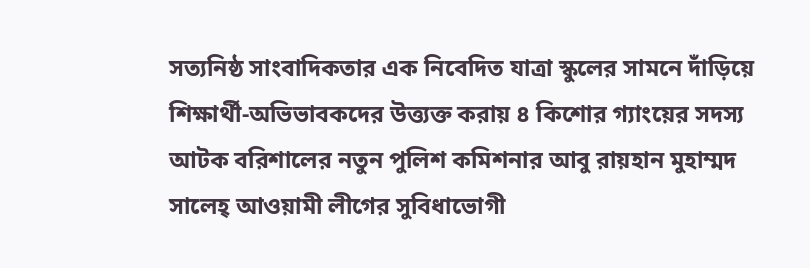সত্যনিষ্ঠ সাংবাদিকতার এক নিবেদিত যাত্রা স্কুলের সামনে দাঁড়িয়ে শিক্ষার্থী-অভিভাবকদের উত্ত্যক্ত করায় ৪ কিশোর গ্যাংয়ের সদস্য আটক বরিশালের নতুন পুলিশ কমিশনার আবু রায়হান মুহাম্মদ সালেহ্ আওয়ামী লীগের সুবিধাভোগী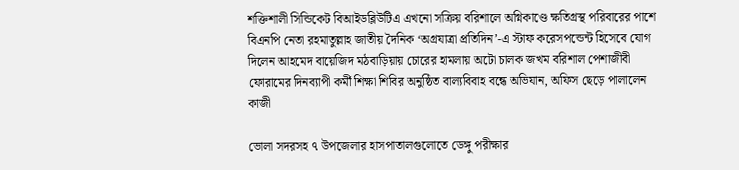শক্তিশালী সিন্ডিকেট বিআইডব্লিউটিএ এখনো সক্রিয় বরিশালে অগ্নিকাণ্ডে ক্ষতিগ্রস্থ পরিবারের পাশে বিএনপি নেতা রহমাতুল্লাহ জাতীয় দৈনিক ‘অগ্রযাত্রা প্রতিদিন’-এ স্টাফ করেসপন্ডেন্ট হিসেবে যোগ দিলেন আহমেদ বায়েজিদ মঠবাড়িয়ায় চোরের হামলায় অটো চালক জখম বরিশাল পেশাজীবী ফোরামের দিনব্যাপী কর্মী শিক্ষা শিবির অনুষ্ঠিত বাল্যবিবাহ বন্ধে অভিযান, অফিস ছেড়ে পালালেন কাজী

ভোলা সদরসহ ৭ উপজেলার হাসপাতালগুলোতে ডেঙ্গু পরীক্ষার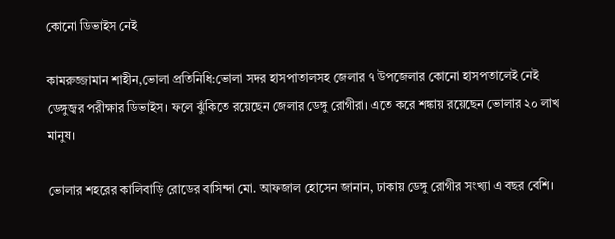কোনো ডিভাইস নেই

কামরুজ্জামান শাহীন,ভোলা প্রতিনিধি:ভোলা সদর হাসপাতালসহ জেলার ৭ উপজেলার কোনো হাসপতালেই নেই ডেঙ্গুজ্বর পরীক্ষার ডিভাইস। ফলে ঝুঁকিতে রয়েছেন জেলার ডেঙ্গু রোগীরা। এতে করে শঙ্কায় রয়েছেন ভোলার ২০ লাখ মানুষ।

ভোলার শহরের কালিবাড়ি রোডের বাসিন্দা মো. আফজাল হোসেন জানান, ঢাকায় ডেঙ্গু রোগীর সংখ্যা এ বছর বেশি।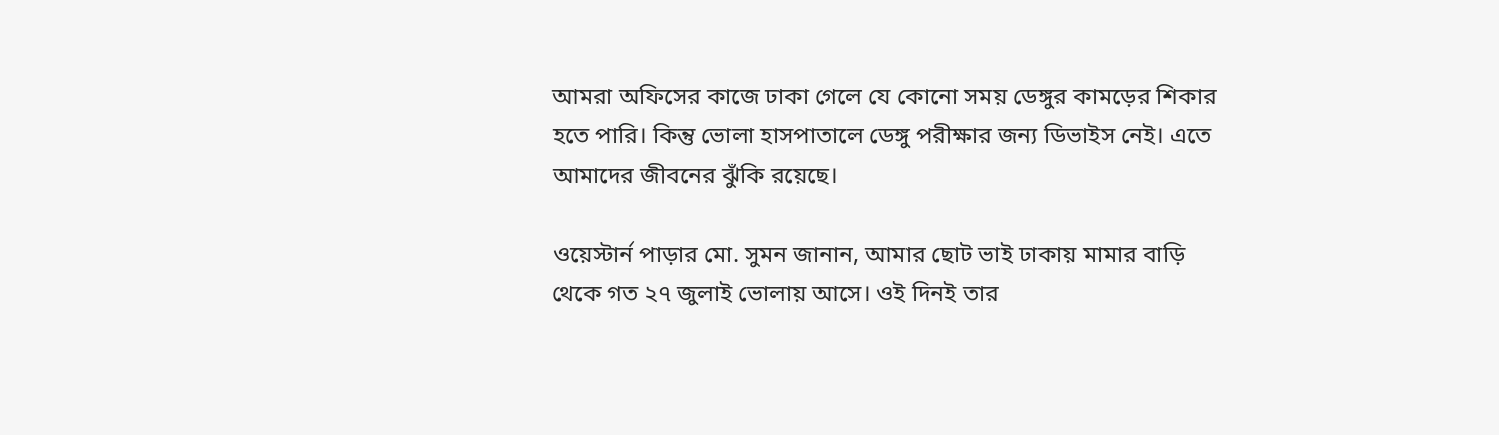আমরা অফিসের কাজে ঢাকা গেলে যে কোনো সময় ডেঙ্গুর কামড়ের শিকার হতে পারি। কিন্তু ভোলা হাসপাতালে ডেঙ্গু পরীক্ষার জন্য ডিভাইস নেই। এতে আমাদের জীবনের ঝুঁকি রয়েছে।

ওয়েস্টার্ন পাড়ার মো. সুমন জানান, আমার ছোট ভাই ঢাকায় মামার বাড়ি থেকে গত ২৭ জুলাই ভোলায় আসে। ওই দিনই তার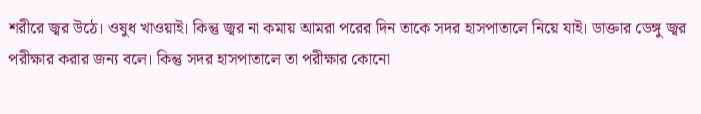শরীরে জ্বর উঠে। ওষুধ খাওয়াই। কিন্তু জ্বর না কমায় আমরা পরের দিন তাকে সদর হাসপাতালে নিয়ে যাই। ডাক্তার ডেঙ্গু জ্বর পরীক্ষার করার জন্য বলে। কিন্তু সদর হাসপাতালে তা পরীক্ষার কোনো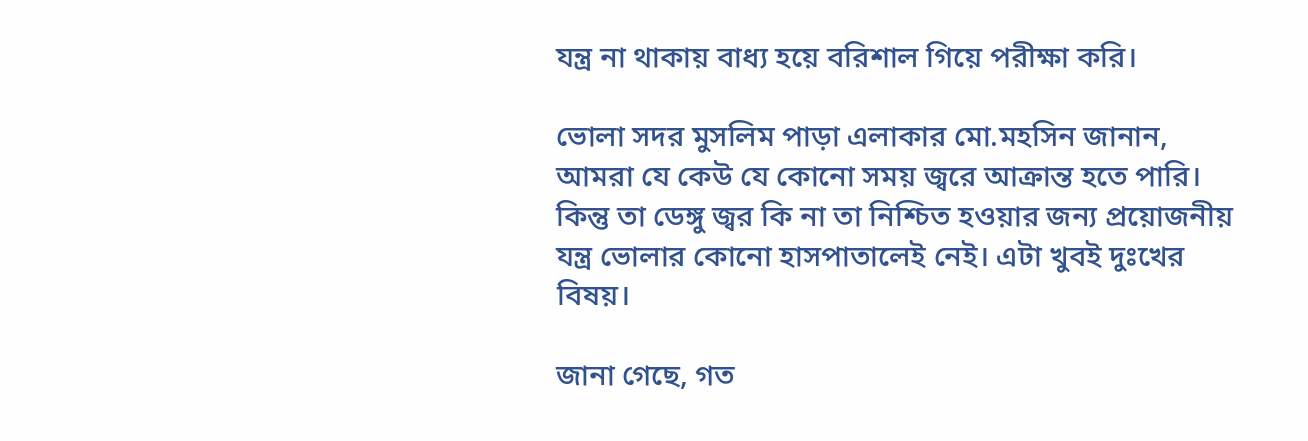যন্ত্র না থাকায় বাধ্য হয়ে বরিশাল গিয়ে পরীক্ষা করি।

ভোলা সদর মুসলিম পাড়া এলাকার মো.মহসিন জানান, আমরা যে কেউ যে কোনো সময় জ্বরে আক্রান্ত হতে পারি। কিন্তু তা ডেঙ্গু জ্বর কি না তা নিশ্চিত হওয়ার জন্য প্রয়োজনীয় যন্ত্র ভোলার কোনো হাসপাতালেই নেই। এটা খুবই দুঃখের বিষয়।

জানা গেছে, গত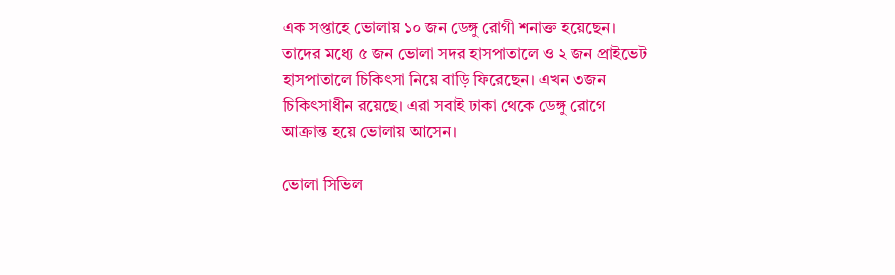এক সপ্তাহে ভোলায় ১০ জন ডেঙ্গু রোগী শনাক্ত হয়েছেন। তাদের মধ্যে ৫ জন ভোলা সদর হাসপাতালে ও ২ জন প্রাইভেট হাসপাতালে চিকিৎসা নিয়ে বাড়ি ফিরেছেন। এখন ৩জন চিকিৎসাধীন রয়েছে। এরা সবাই ঢাকা থেকে ডেঙ্গু রোগে আক্রান্ত হয়ে ভোলায় আসেন।

ভোলা সিভিল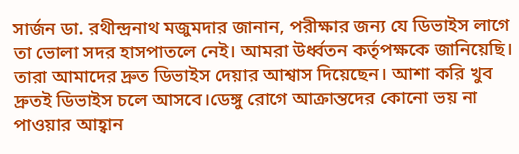সার্জন ডা. রথীন্দ্রনাথ মজুমদার জানান, পরীক্ষার জন্য যে ডিভাইস লাগে তা ভোলা সদর হাসপাতলে নেই। আমরা উর্ধ্বতন কর্তৃপক্ষকে জানিয়েছি। তারা আমাদের দ্রুত ডিভাইস দেয়ার আশ্বাস দিয়েছেন। আশা করি খুব দ্রুতই ডিভাইস চলে আসবে।ডেঙ্গু রোগে আক্রান্তদের কোনো ভয় না পাওয়ার আহ্বান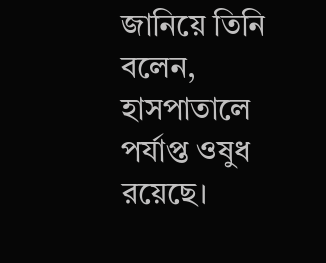জানিয়ে তিনি বলেন, হাসপাতালে পর্যাপ্ত ওষুধ রয়েছে।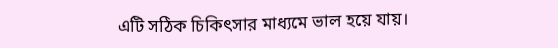এটি সঠিক চিকিৎসার মাধ্যমে ভাল হয়ে যায়।